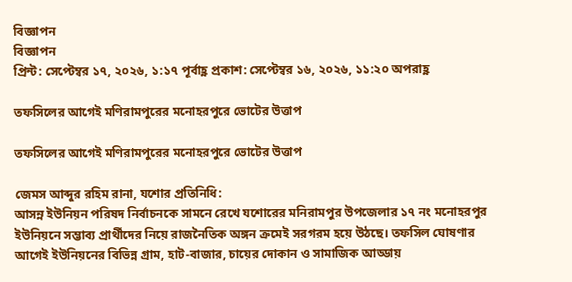বিজ্ঞাপন
বিজ্ঞাপন
প্রিন্ট: সেপ্টেম্বর ১৭, ২০২৬, ১:১৭ পূর্বাহ্ণ প্রকাশ: সেপ্টেম্বর ১৬, ২০২৬, ১১:২০ অপরাহ্ণ

তফসিলের আগেই মণিরামপুরের মনোহরপুরে ভোটের উত্তাপ

তফসিলের আগেই মণিরামপুরের মনোহরপুরে ভোটের উত্তাপ

জেমস আব্দুর রহিম রানা, যশোর প্রতিনিধি:
আসন্ন ইউনিয়ন পরিষদ নির্বাচনকে সামনে রেখে যশোরের মনিরামপুর উপজেলার ১৭ নং মনোহরপুর ইউনিয়নে সম্ভাব্য প্রার্থীদের নিয়ে রাজনৈতিক অঙ্গন ক্রমেই সরগরম হয়ে উঠছে। তফসিল ঘোষণার আগেই ইউনিয়নের বিভিন্ন গ্রাম, হাট-বাজার, চায়ের দোকান ও সামাজিক আড্ডায়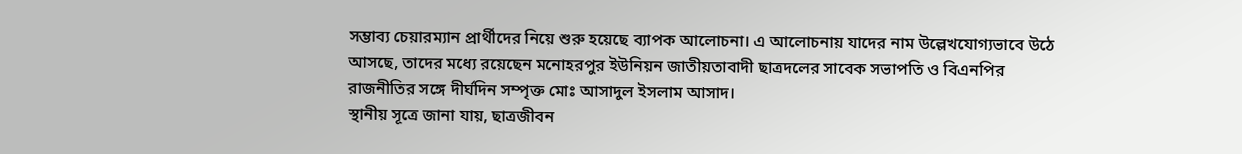সম্ভাব্য চেয়ারম্যান প্রার্থীদের নিয়ে শুরু হয়েছে ব্যাপক আলোচনা। এ আলোচনায় যাদের নাম উল্লেখযোগ্যভাবে উঠে আসছে, তাদের মধ্যে রয়েছেন মনোহরপুর ইউনিয়ন জাতীয়তাবাদী ছাত্রদলের সাবেক সভাপতি ও বিএনপির রাজনীতির সঙ্গে দীর্ঘদিন সম্পৃক্ত মোঃ আসাদুল ইসলাম আসাদ।
স্থানীয় সূত্রে জানা যায়, ছাত্রজীবন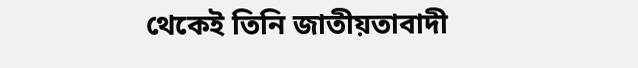থেকেই তিনি জাতীয়তাবাদী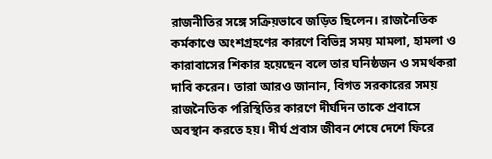রাজনীতির সঙ্গে সক্রিয়ভাবে জড়িত ছিলেন। রাজনৈতিক কর্মকাণ্ডে অংশগ্রহণের কারণে বিভিন্ন সময় মামলা, হামলা ও কারাবাসের শিকার হয়েছেন বলে তার ঘনিষ্ঠজন ও সমর্থকরা দাবি করেন। তারা আরও জানান, বিগত সরকারের সময় রাজনৈতিক পরিস্থিতির কারণে দীর্ঘদিন তাকে প্রবাসে অবস্থান করতে হয়। দীর্ঘ প্রবাস জীবন শেষে দেশে ফিরে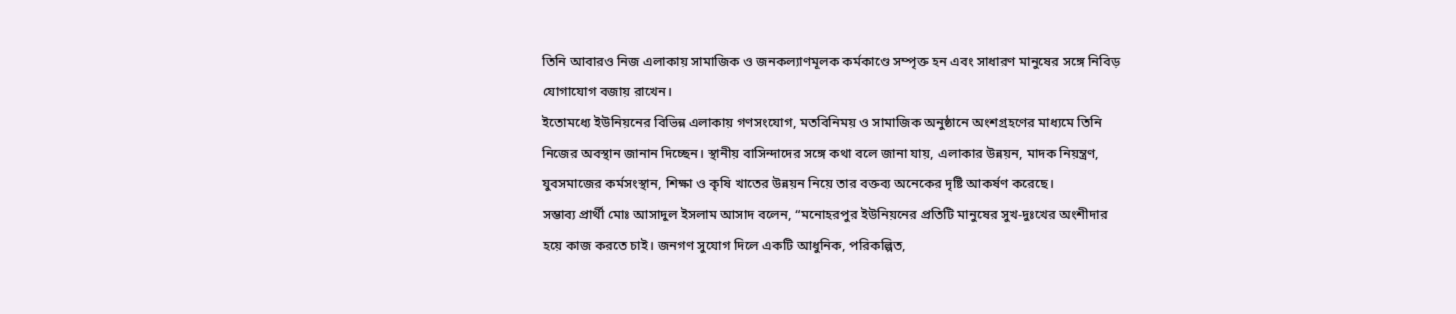তিনি আবারও নিজ এলাকায় সামাজিক ও জনকল্যাণমূলক কর্মকাণ্ডে সম্পৃক্ত হন এবং সাধারণ মানুষের সঙ্গে নিবিড় যোগাযোগ বজায় রাখেন।
ইতোমধ্যে ইউনিয়নের বিভিন্ন এলাকায় গণসংযোগ, মতবিনিময় ও সামাজিক অনুষ্ঠানে অংশগ্রহণের মাধ্যমে তিনি নিজের অবস্থান জানান দিচ্ছেন। স্থানীয় বাসিন্দাদের সঙ্গে কথা বলে জানা যায়, এলাকার উন্নয়ন, মাদক নিয়ন্ত্রণ, যুবসমাজের কর্মসংস্থান, শিক্ষা ও কৃষি খাতের উন্নয়ন নিয়ে তার বক্তব্য অনেকের দৃষ্টি আকর্ষণ করেছে।
সম্ভাব্য প্রার্থী মোঃ আসাদুল ইসলাম আসাদ বলেন, “মনোহরপুর ইউনিয়নের প্রতিটি মানুষের সুখ-দুঃখের অংশীদার হয়ে কাজ করতে চাই। জনগণ সুযোগ দিলে একটি আধুনিক, পরিকল্পিত,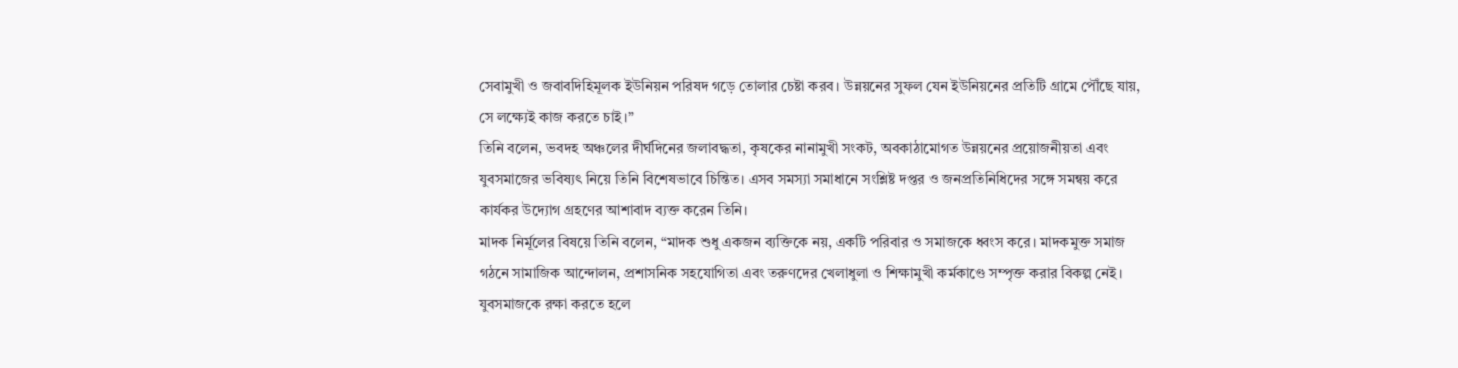সেবামুখী ও জবাবদিহিমূলক ইউনিয়ন পরিষদ গড়ে তোলার চেষ্টা করব। উন্নয়নের সুফল যেন ইউনিয়নের প্রতিটি গ্রামে পৌঁছে যায়, সে লক্ষ্যেই কাজ করতে চাই।”
তিনি বলেন, ভবদহ অঞ্চলের দীর্ঘদিনের জলাবদ্ধতা, কৃষকের নানামুখী সংকট, অবকাঠামোগত উন্নয়নের প্রয়োজনীয়তা এবং যুবসমাজের ভবিষ্যৎ নিয়ে তিনি বিশেষভাবে চিন্তিত। এসব সমস্যা সমাধানে সংশ্লিষ্ট দপ্তর ও জনপ্রতিনিধিদের সঙ্গে সমন্বয় করে কার্যকর উদ্যোগ গ্রহণের আশাবাদ ব্যক্ত করেন তিনি।
মাদক নির্মূলের বিষয়ে তিনি বলেন, “মাদক শুধু একজন ব্যক্তিকে নয়, একটি পরিবার ও সমাজকে ধ্বংস করে। মাদকমুক্ত সমাজ গঠনে সামাজিক আন্দোলন, প্রশাসনিক সহযোগিতা এবং তরুণদের খেলাধুলা ও শিক্ষামুখী কর্মকাণ্ডে সম্পৃক্ত করার বিকল্প নেই। যুবসমাজকে রক্ষা করতে হলে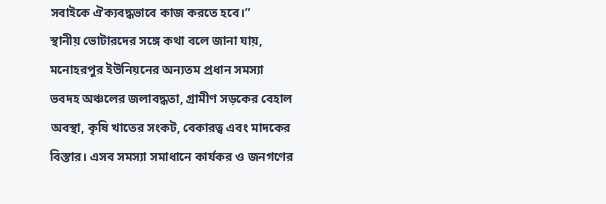সবাইকে ঐক্যবদ্ধভাবে কাজ করতে হবে।”
স্থানীয় ভোটারদের সঙ্গে কথা বলে জানা যায়, মনোহরপুর ইউনিয়নের অন্যতম প্রধান সমস্যা ভবদহ অঞ্চলের জলাবদ্ধতা, গ্রামীণ সড়কের বেহাল অবস্থা, কৃষি খাতের সংকট, বেকারত্ব এবং মাদকের বিস্তার। এসব সমস্যা সমাধানে কার্যকর ও জনগণের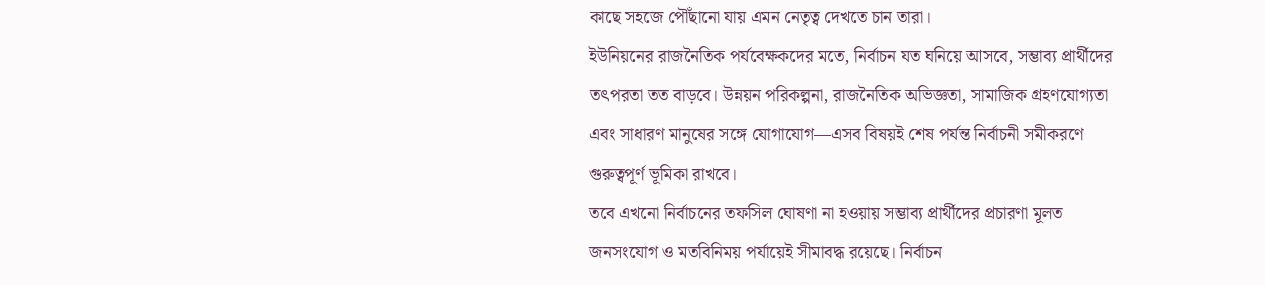কাছে সহজে পৌঁছানো যায় এমন নেতৃত্ব দেখতে চান তারা।
ইউনিয়নের রাজনৈতিক পর্যবেক্ষকদের মতে, নির্বাচন যত ঘনিয়ে আসবে, সম্ভাব্য প্রার্থীদের তৎপরতা তত বাড়বে। উন্নয়ন পরিকল্পনা, রাজনৈতিক অভিজ্ঞতা, সামাজিক গ্রহণযোগ্যতা এবং সাধারণ মানুষের সঙ্গে যোগাযোগ—এসব বিষয়ই শেষ পর্যন্ত নির্বাচনী সমীকরণে গুরুত্বপূর্ণ ভূমিকা রাখবে।
তবে এখনো নির্বাচনের তফসিল ঘোষণা না হওয়ায় সম্ভাব্য প্রার্থীদের প্রচারণা মূলত জনসংযোগ ও মতবিনিময় পর্যায়েই সীমাবদ্ধ রয়েছে। নির্বাচন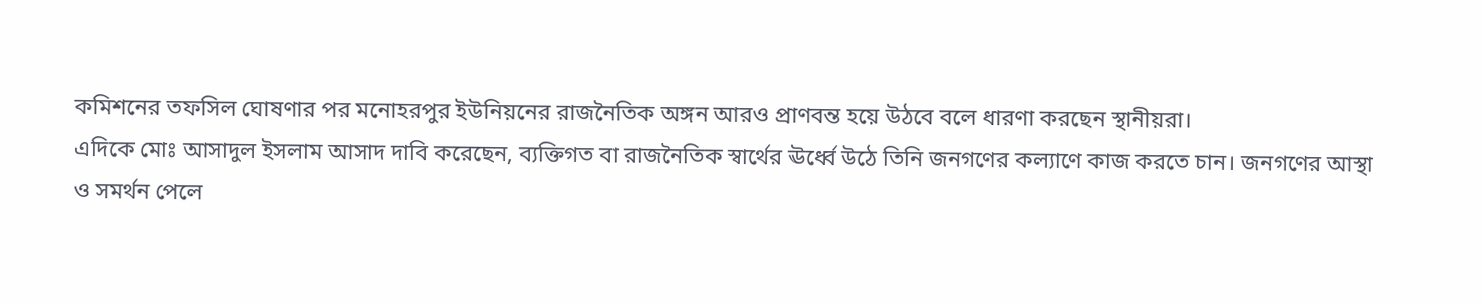কমিশনের তফসিল ঘোষণার পর মনোহরপুর ইউনিয়নের রাজনৈতিক অঙ্গন আরও প্রাণবন্ত হয়ে উঠবে বলে ধারণা করছেন স্থানীয়রা।
এদিকে মোঃ আসাদুল ইসলাম আসাদ দাবি করেছেন, ব্যক্তিগত বা রাজনৈতিক স্বার্থের ঊর্ধ্বে উঠে তিনি জনগণের কল্যাণে কাজ করতে চান। জনগণের আস্থা ও সমর্থন পেলে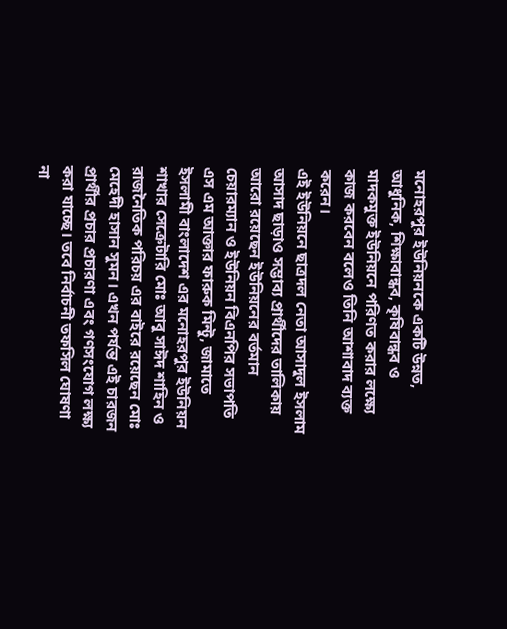মনোহরপুর ইউনিয়নকে একটি উন্নত, আধুনিক, শিক্ষাবান্ধব, কৃষিবান্ধব ও মাদকমুক্ত ইউনিয়নে পরিণত করার লক্ষ্যে কাজ করবেন বলেও তিনি আশাবাদ ব্যক্ত করেন।
এই ইউনিয়নে ছাত্রদল নেতা আসাদুল ইসলাম আসাদ ছাড়াও সম্ভাব্য প্রার্থীদের তালিকায় আরো রয়েছেন ইউনিয়নের বর্তমান চেয়ারম্যান ও ইউনিয়ন বিএনপির সভাপতি এস এম আক্তার ফারুক মিন্টু, জামাতে ইসলামী বাংলাদেশ এর মনোহরপুর ইউনিয়ন শাখার সেক্রেটারি মোঃ আবু সাঈদ শাহিন ও রাজনৈতিক পরিচয় এর বাইরে রয়েছেন মোঃ মেহেদী হাসান সুমন। এখন পর্যন্ত এই চারজন প্রার্থীর প্রচার প্রচারণা এবং গণসংযোগ লক্ষ্য করা যাচ্ছে। তবে নির্বাচনী তফসিল ঘোষণা না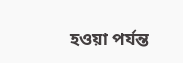হওয়া পর্যন্ত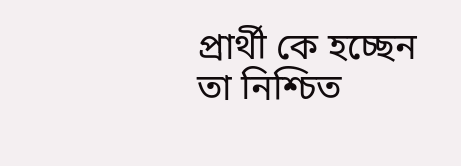প্রার্থী কে হচ্ছেন তা নিশ্চিত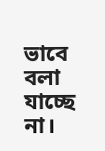ভাবে বলা যাচ্ছে না।